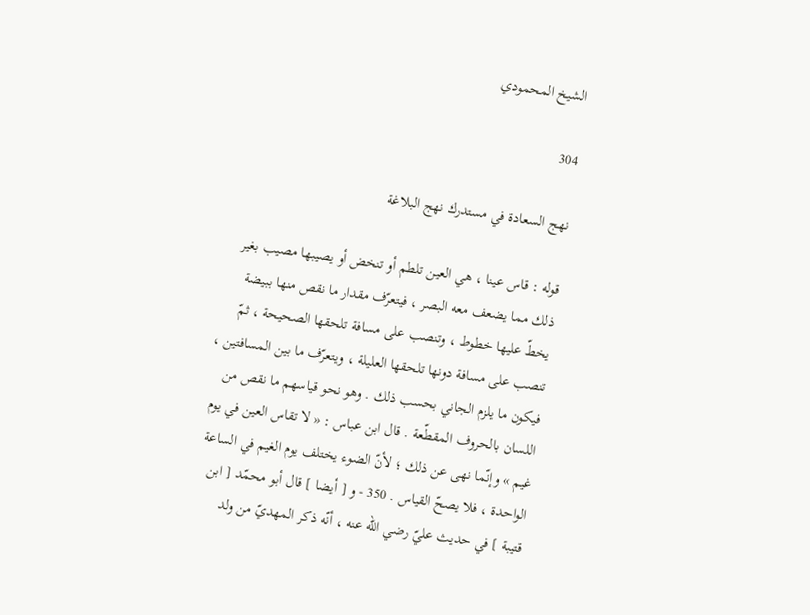الشيخ المحمودي

304

نهج السعادة في مستدرك نهج البلاغة

قوله : قاس عينا ، هي العين تلطم أو تنخض أو يصيبها مصيب بغير ذلك مما يضعف معه البصر ، فيتعرّف مقدار ما نقص منها ببيضة يخطّ عليها خطوط ، وتنصب على مسافة تلحقها الصحيحة ، ثمّ تنصب على مسافة دونها تلحقها العليلة ، ويتعرّف ما بين المسافتين ، فيكون ما يلزم الجاني بحسب ذلك . وهو نحو قياسهم ما نقص من اللسان بالحروف المقطّعة . قال ابن عباس : « لا تقاس العين في يوم غيم » وإنّما نهى عن ذلك ؛ لأنّ الضوء يختلف يوم الغيم في الساعة الواحدة ، فلا يصحّ القياس . 350 - و [ أيضا ] قال أبو محمّد [ ابن قتيبة ] في حديث عليّ رضي اللّه عنه ، أنّه ذكر المهديّ من ولد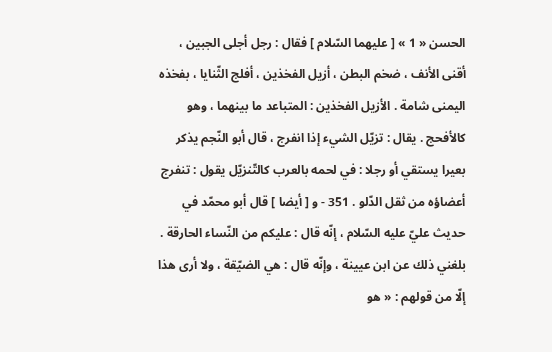الحسن « 1 » [ عليهما السّلام ] فقال : رجل أجلى الجبين ، أقنى الأنف ، ضخم البطن ، أزيل الفخذين ، أفلج الثّنايا ، بفخذه اليمنى شامة . الأزيل الفخذين : المتباعد ما بينهما ، وهو كالأفحج . يقال : تزيّل الشيء إذا انفرج ، قال أبو النّجم يذكر بعيرا يستقي أو رجلا : في لحمه بالعرب كالتّنزيّل يقول : تنفرج أعضاؤه من ثقل الدّلو . 351 - و [ أيضا ] قال أبو محمّد في حديث عليّ عليه السّلام ، إنّه قال : عليكم من النّساء الحارقة . بلغني ذلك عن ابن عيينة ، وإنّه قال : هي الضيّقة ، ولا أرى هذا إلّا من قولهم : « هو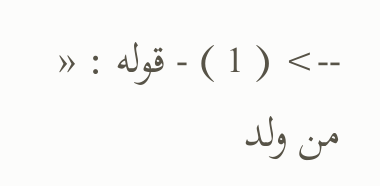--> ( 1 ) - قوله : « من ولد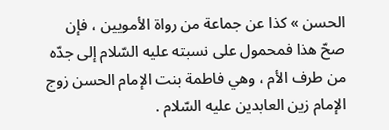الحسن » كذا عن جماعة من رواة الأمويين ، فإن صحّ هذا فمحمول على نسبته عليه السّلام إلى جدّه من طرف الأم ، وهي فاطمة بنت الإمام الحسن زوج الإمام زين العابدين عليه السّلام .